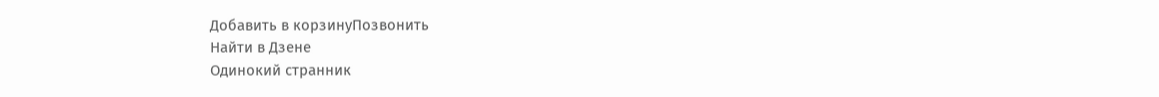Добавить в корзинуПозвонить
Найти в Дзене
Одинокий странник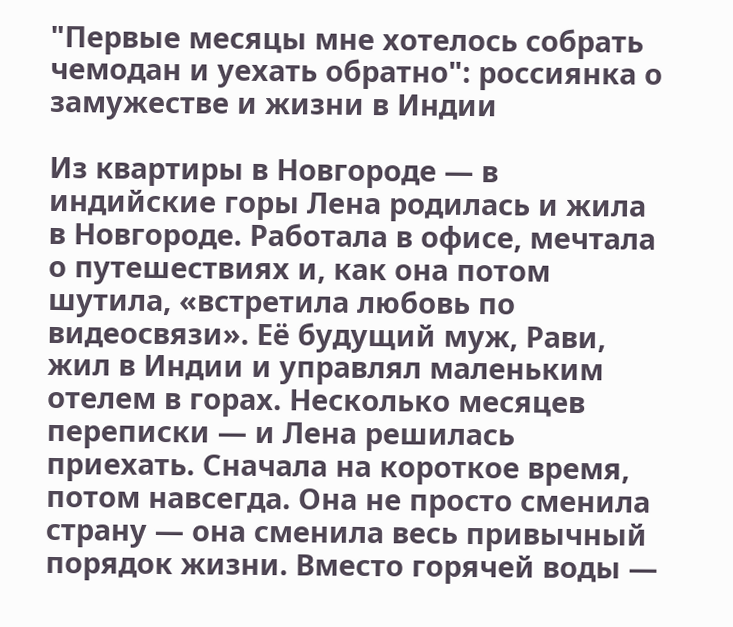"Первые месяцы мне хотелось собрать чемодан и уехать обратно": россиянка о замужестве и жизни в Индии

Из квартиры в Новгороде — в индийские горы Лена родилась и жила в Новгороде. Работала в офисе, мечтала о путешествиях и, как она потом шутила, «встретила любовь по видеосвязи». Её будущий муж, Рави, жил в Индии и управлял маленьким отелем в горах. Несколько месяцев переписки — и Лена решилась приехать. Сначала на короткое время, потом навсегда. Она не просто сменила страну — она сменила весь привычный порядок жизни. Вместо горячей воды —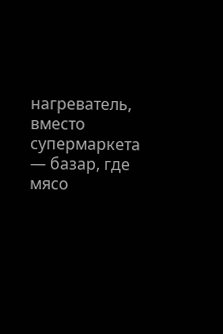нагреватель, вместо супермаркета — базар, где мясо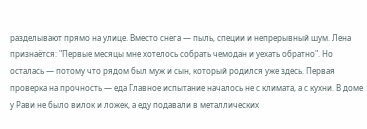разделывают прямо на улице. Вместо снега — пыль, специи и непрерывный шум. Лена признаётся: "Первые месяцы мне хотелось собрать чемодан и уехать обратно". Но осталась — потому что рядом был муж и сын, который родился уже здесь. Первая проверка на прочность — еда Главное испытание началось не с климата, а с кухни. В доме у Рави не было вилок и ложек, а еду подавали в металлических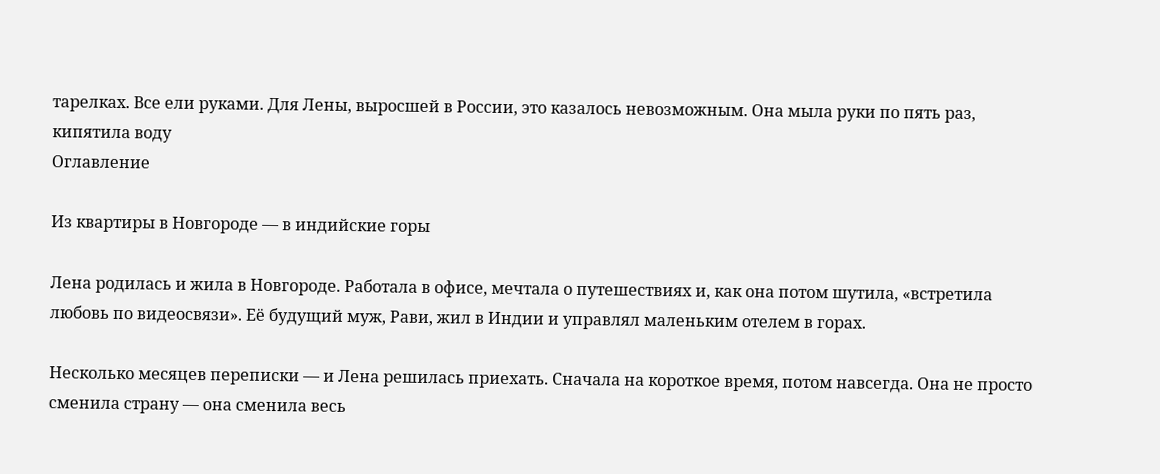тарелках. Все ели руками. Для Лены, выросшей в России, это казалось невозможным. Она мыла руки по пять раз, кипятила воду
Оглавление

Из квартиры в Новгороде — в индийские горы

Лена родилась и жила в Новгороде. Работала в офисе, мечтала о путешествиях и, как она потом шутила, «встретила любовь по видеосвязи». Её будущий муж, Рави, жил в Индии и управлял маленьким отелем в горах.

Несколько месяцев переписки — и Лена решилась приехать. Сначала на короткое время, потом навсегда. Она не просто сменила страну — она сменила весь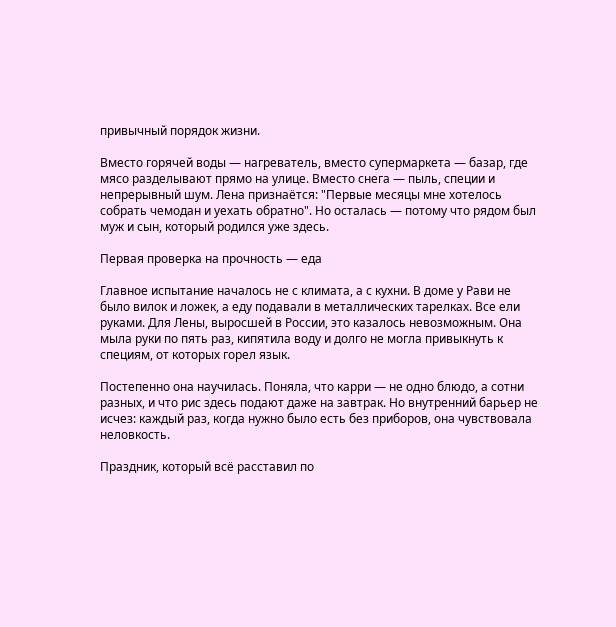привычный порядок жизни.

Вместо горячей воды — нагреватель, вместо супермаркета — базар, где мясо разделывают прямо на улице. Вместо снега — пыль, специи и непрерывный шум. Лена признаётся: "Первые месяцы мне хотелось собрать чемодан и уехать обратно". Но осталась — потому что рядом был муж и сын, который родился уже здесь.

Первая проверка на прочность — еда

Главное испытание началось не с климата, а с кухни. В доме у Рави не было вилок и ложек, а еду подавали в металлических тарелках. Все ели руками. Для Лены, выросшей в России, это казалось невозможным. Она мыла руки по пять раз, кипятила воду и долго не могла привыкнуть к специям, от которых горел язык.

Постепенно она научилась. Поняла, что карри — не одно блюдо, а сотни разных, и что рис здесь подают даже на завтрак. Но внутренний барьер не исчез: каждый раз, когда нужно было есть без приборов, она чувствовала неловкость.

Праздник, который всё расставил по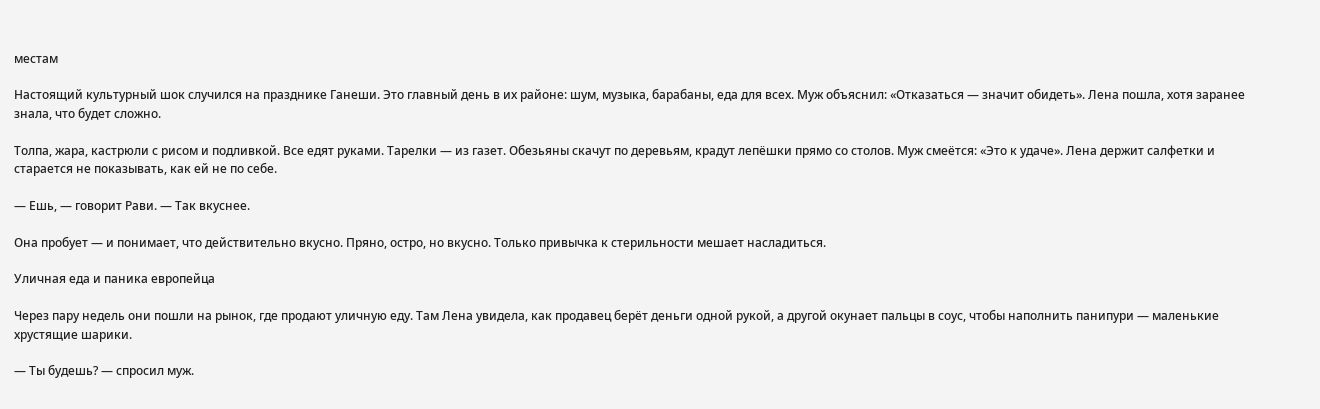местам

Настоящий культурный шок случился на празднике Ганеши. Это главный день в их районе: шум, музыка, барабаны, еда для всех. Муж объяснил: «Отказаться — значит обидеть». Лена пошла, хотя заранее знала, что будет сложно.

Толпа, жара, кастрюли с рисом и подливкой. Все едят руками. Тарелки — из газет. Обезьяны скачут по деревьям, крадут лепёшки прямо со столов. Муж смеётся: «Это к удаче». Лена держит салфетки и старается не показывать, как ей не по себе.

— Ешь, — говорит Рави. — Так вкуснее.

Она пробует — и понимает, что действительно вкусно. Пряно, остро, но вкусно. Только привычка к стерильности мешает насладиться.

Уличная еда и паника европейца

Через пару недель они пошли на рынок, где продают уличную еду. Там Лена увидела, как продавец берёт деньги одной рукой, а другой окунает пальцы в соус, чтобы наполнить панипури — маленькие хрустящие шарики.

— Ты будешь? — спросил муж.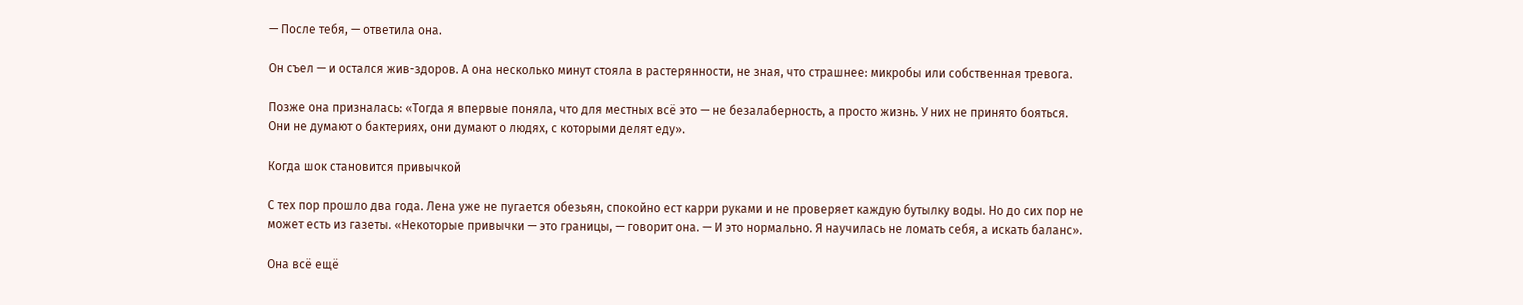— После тебя, — ответила она.

Он съел — и остался жив-здоров. А она несколько минут стояла в растерянности, не зная, что страшнее: микробы или собственная тревога.

Позже она призналась: «Тогда я впервые поняла, что для местных всё это — не безалаберность, а просто жизнь. У них не принято бояться. Они не думают о бактериях, они думают о людях, с которыми делят еду».

Когда шок становится привычкой

С тех пор прошло два года. Лена уже не пугается обезьян, спокойно ест карри руками и не проверяет каждую бутылку воды. Но до сих пор не может есть из газеты. «Некоторые привычки — это границы, — говорит она. — И это нормально. Я научилась не ломать себя, а искать баланс».

Она всё ещё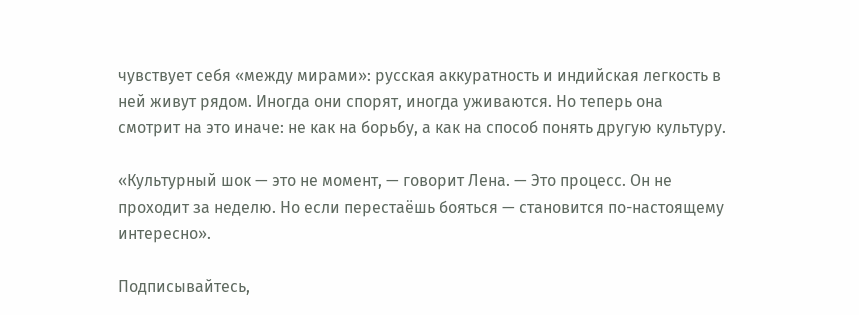чувствует себя «между мирами»: русская аккуратность и индийская легкость в ней живут рядом. Иногда они спорят, иногда уживаются. Но теперь она смотрит на это иначе: не как на борьбу, а как на способ понять другую культуру.

«Культурный шок — это не момент, — говорит Лена. — Это процесс. Он не проходит за неделю. Но если перестаёшь бояться — становится по-настоящему интересно».

Подписывайтесь,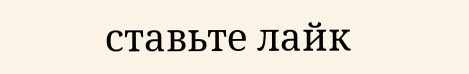ставьте лайк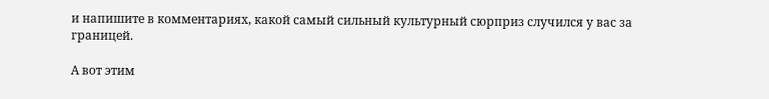и напишите в комментариях, какой самый сильный культурный сюрприз случился у вас за границей.

А вот этим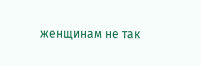женщинам не так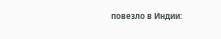повезло в Индии: